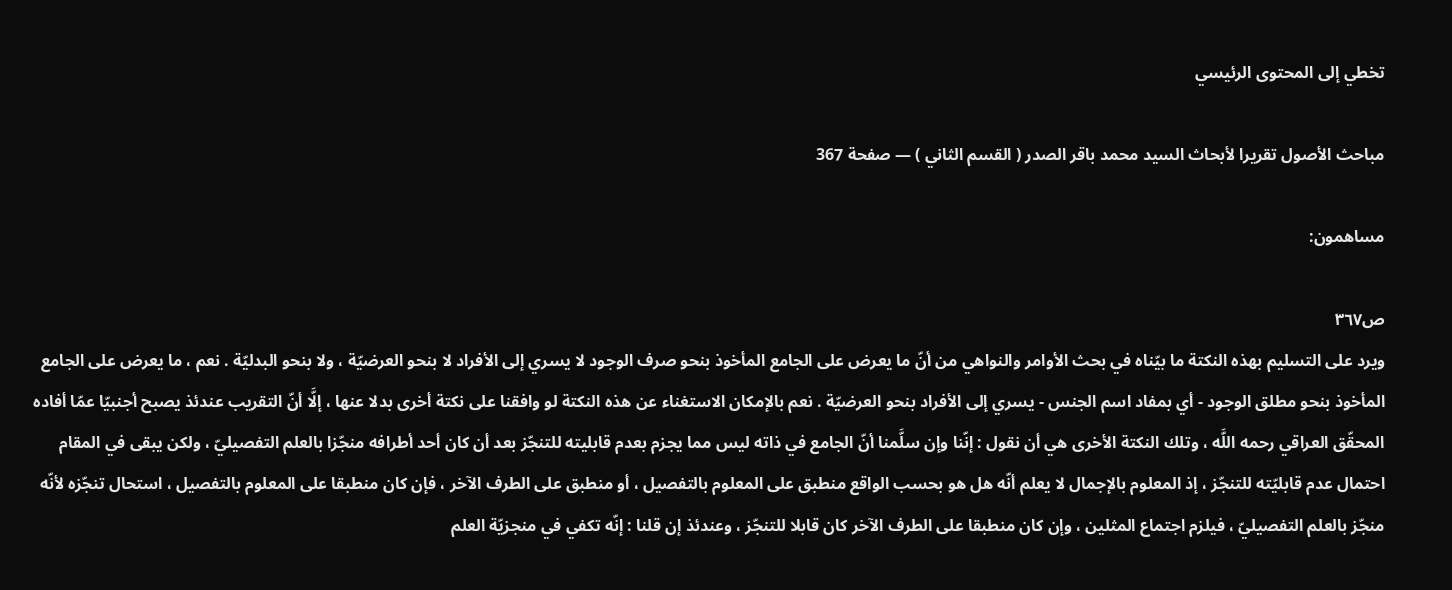تخطي إلى المحتوى الرئيسي

مباحث الأصول تقريرا لأبحاث السيد محمد باقر الصدر ( القسم الثاني ) — صفحة 367

مساهمون:

ص٣٦٧
ويرد على التسليم بهذه النكتة ما بيّناه في بحث الأوامر والنواهي من أنّ ما يعرض على الجامع المأخوذ بنحو صرف الوجود لا يسري إلى الأفراد لا بنحو العرضيّة ، ولا بنحو البدليّة . نعم ، ما يعرض على الجامع المأخوذ بنحو مطلق الوجود - أي بمفاد اسم الجنس - يسري إلى الأفراد بنحو العرضيّة . نعم بالإمكان الاستغناء عن هذه النكتة لو وافقنا على نكتة أخرى بدلا عنها ، إلَّا أنّ التقريب عندئذ يصبح أجنبيّا عمّا أفاده المحقّق العراقي رحمه اللَّه ، وتلك النكتة الأخرى هي أن نقول : إنّنا وإن سلَّمنا أنّ الجامع في ذاته ليس مما يجزم بعدم قابليته للتنجّز بعد أن كان أحد أطرافه منجّزا بالعلم التفصيليّ ، ولكن يبقى في المقام احتمال عدم قابليّته للتنجّز ، إذ المعلوم بالإجمال لا يعلم أنّه هل هو بحسب الواقع منطبق على المعلوم بالتفصيل ، أو منطبق على الطرف الآخر ، فإن كان منطبقا على المعلوم بالتفصيل ، استحال تنجّزه لأنّه منجّز بالعلم التفصيليّ ، فيلزم اجتماع المثلين ، وإن كان منطبقا على الطرف الآخر كان قابلا للتنجّز ، وعندئذ إن قلنا : إنّه تكفي في منجزيّة العلم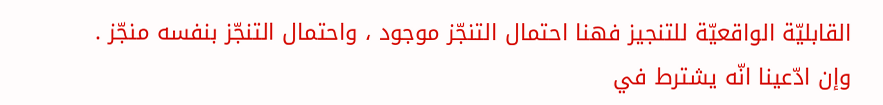القابليّة الواقعيّة للتنجيز فهنا احتمال التنجّز موجود ، واحتمال التنجّز بنفسه منجّز . وإن ادّعينا انّه يشترط في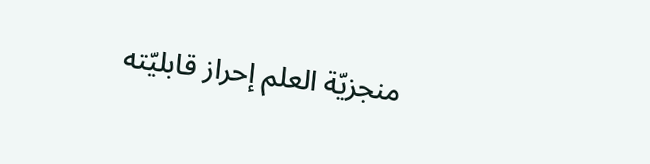منجزيّة العلم إحراز قابليّته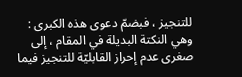للتنجيز ، فبضمّ دعوى هذه الكبرى : وهي النكتة البديلة في المقام ، إلى صغرى عدم إحراز القابليّة للتنجيز فيما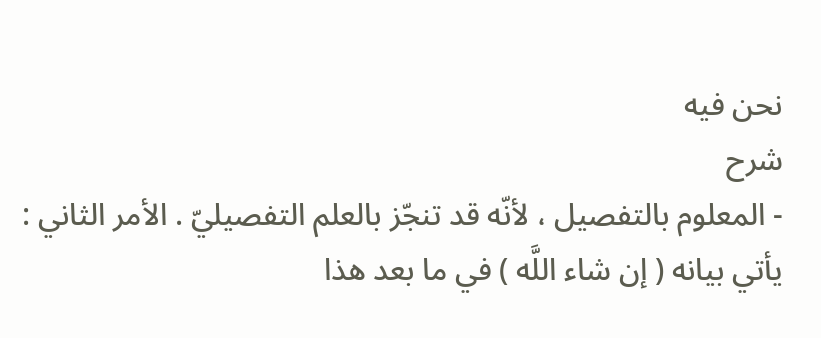نحن فيه
شرح
- المعلوم بالتفصيل ، لأنّه قد تنجّز بالعلم التفصيليّ . الأمر الثاني : يأتي بيانه ( إن شاء اللَّه ) في ما بعد هذا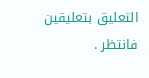التعليق بتعليقين فانتظر .